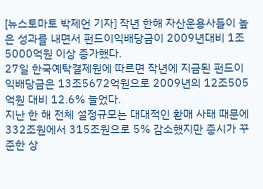[뉴스토마토 박제언 기자] 작년 한해 자산운용사들이 높은 성과를 내면서 펀드이익배당금이 2009년대비 1조5000억원 이상 증가했다.
27일 한국예탁결제원에 따르면 작년에 지금된 펀드이익배당금은 13조5672억원으로 2009년의 12조505억원 대비 12.6% 늘었다.
지난 한 해 전체 설정규모는 대대적인 환매 사태 때문에 332조원에서 315조원으로 5% 감소했지만 증시가 꾸준한 상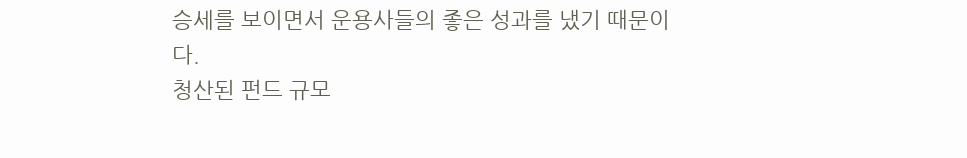승세를 보이면서 운용사들의 좋은 성과를 냈기 때문이다.
청산된 펀드 규모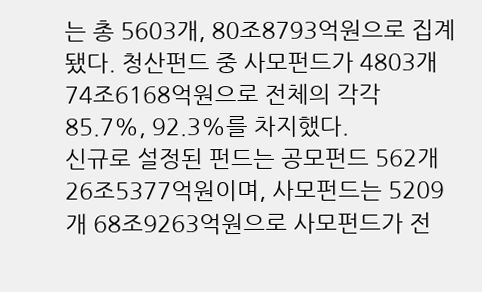는 총 5603개, 80조8793억원으로 집계됐다. 청산펀드 중 사모펀드가 4803개 74조6168억원으로 전체의 각각 85.7%, 92.3%를 차지했다.
신규로 설정된 펀드는 공모펀드 562개 26조5377억원이며, 사모펀드는 5209개 68조9263억원으로 사모펀드가 전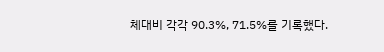체대비 각각 90.3%, 71.5%를 기록했다.